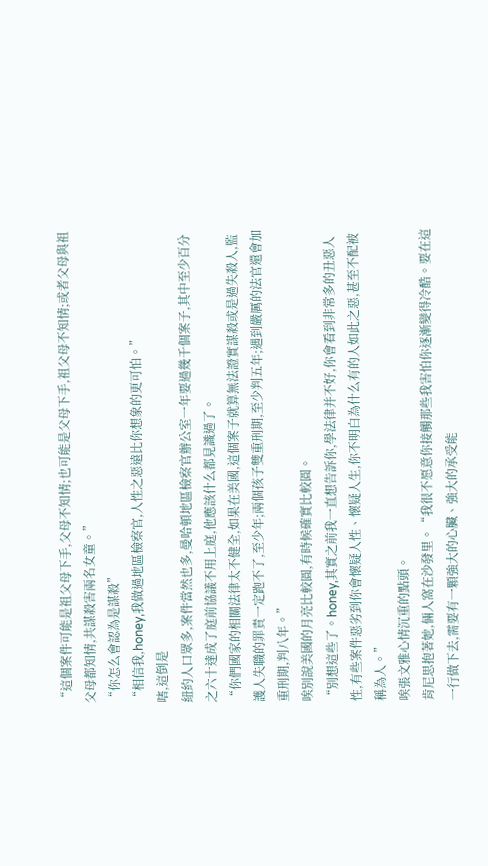“這個案件可能是祖父母下手,父母不知情;也可能是父母下手,祖父母不知情;或者父母與祖父母都知情,共謀殺害兩名女童。”
“你怎么會認為是謀殺”
“相信我,honey,我做過地區檢察官,人性之惡遠比你想象的更可怕。”
嗐,這倒是
紐約人口眾多,案件當然也多,曼哈頓地區檢察官辦公室一年要過幾千個案子,其中至少百分之六十達成了庭前協議不用上庭,他應該什么都見識過了。
“你們國家的相關法律太不健全,如果在美國,這個案子就算無法證實謀殺或是過失殺人,監護人失職的罪責一定跑不了,至少年;兩個孩子雙重刑期,至少判五年;遇到嚴厲的法官還會加重刑期,判八年。”
唉別說美國的月亮比較圓,有時候確實比較圓。
“別想這些了。honey,其實之前我一直想告訴你,學法律并不好,你會看到非常多的丑惡人性,有些案件惡劣到你會懷疑人性、懷疑人生,你不明白為什么有的人如此之惡,甚至不配被稱為人。”
唉張文雅心情沉重的點頭。
肯尼思抱著她,倆人窩在沙發里。“我很不愿意你接觸那些我害怕你逐漸變得冷酷。要在這一行做下去,需要有一顆強大的心臟、強大的承受能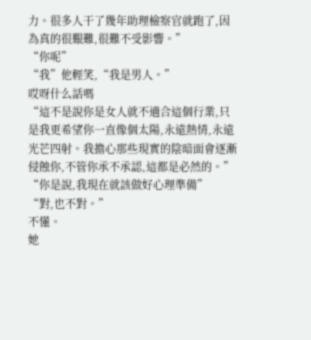力。很多人干了幾年助理檢察官就跑了,因為真的很艱難,很難不受影響。”
“你呢”
“我”他輕笑,“我是男人。”
哎呀什么話嗎
“這不是說你是女人就不適合這個行業,只是我更希望你一直像個太陽,永遠熱情,永遠光芒四射。我擔心那些現實的陰暗面會逐漸侵蝕你,不管你承不承認,這都是必然的。”
“你是說,我現在就該做好心理準備”
“對,也不對。”
不懂。
她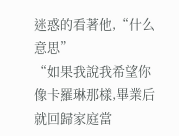迷惑的看著他,“什么意思”
“如果我說我希望你像卡羅琳那樣,畢業后就回歸家庭當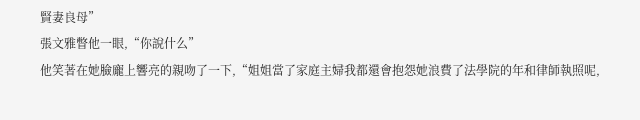賢妻良母”
張文雅瞥他一眼,“你說什么”
他笑著在她臉龐上響亮的親吻了一下,“姐姐當了家庭主婦我都還會抱怨她浪費了法學院的年和律師執照呢,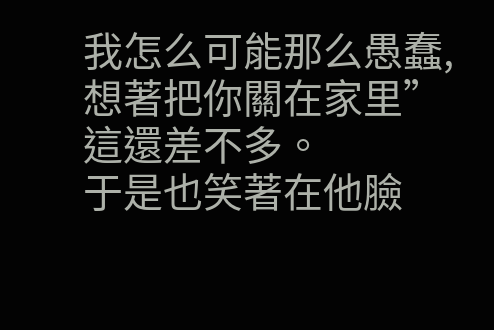我怎么可能那么愚蠢,想著把你關在家里”
這還差不多。
于是也笑著在他臉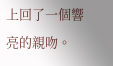上回了一個響亮的親吻。